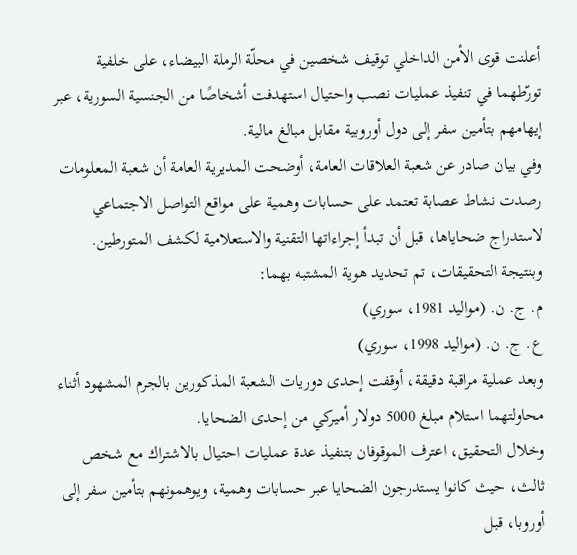أعلنت قوى الأمن الداخلي توقيف شخصين في محلّة الرملة البيضاء، على خلفية تورّطهما في تنفيذ عمليات نصب واحتيال استهدفت أشخاصًا من الجنسية السورية، عبر إيهامهم بتأمين سفر إلى دول أوروبية مقابل مبالغ مالية.
وفي بيان صادر عن شعبة العلاقات العامة، أوضحت المديرية العامة أن شعبة المعلومات رصدت نشاط عصابة تعتمد على حسابات وهمية على مواقع التواصل الاجتماعي لاستدراج ضحاياها، قبل أن تبدأ إجراءاتها التقنية والاستعلامية لكشف المتورطين.
وبنتيجة التحقيقات، تم تحديد هوية المشتبه بهما:
م. ج. ن. (مواليد 1981، سوري)
ع. ج. ن. (مواليد 1998، سوري)
وبعد عملية مراقبة دقيقة، أوقفت إحدى دوريات الشعبة المذكورين بالجرم المشهود أثناء محاولتهما استلام مبلغ 5000 دولار أميركي من إحدى الضحايا.
وخلال التحقيق، اعترف الموقوفان بتنفيذ عدة عمليات احتيال بالاشتراك مع شخص ثالث، حيث كانوا يستدرجون الضحايا عبر حسابات وهمية، ويوهمونهم بتأمين سفر إلى أوروبا، قبل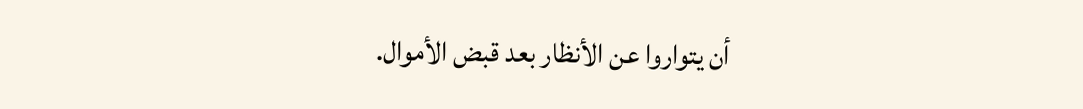أن يتواروا عن الأنظار بعد قبض الأموال.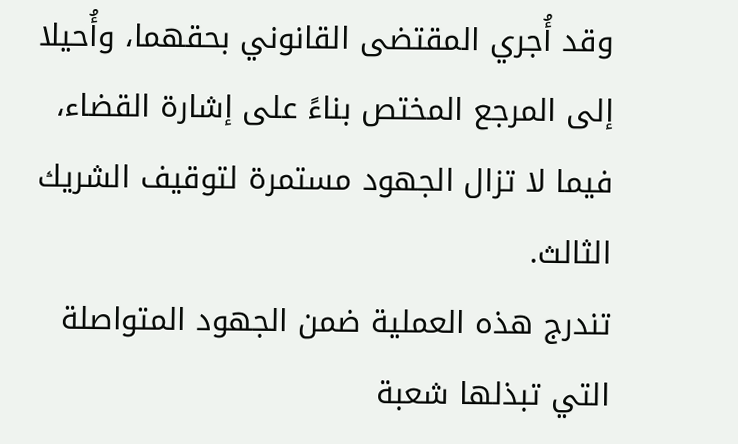وقد أُجري المقتضى القانوني بحقهما، وأُحيلا إلى المرجع المختص بناءً على إشارة القضاء، فيما لا تزال الجهود مستمرة لتوقيف الشريك الثالث.
تندرج هذه العملية ضمن الجهود المتواصلة التي تبذلها شعبة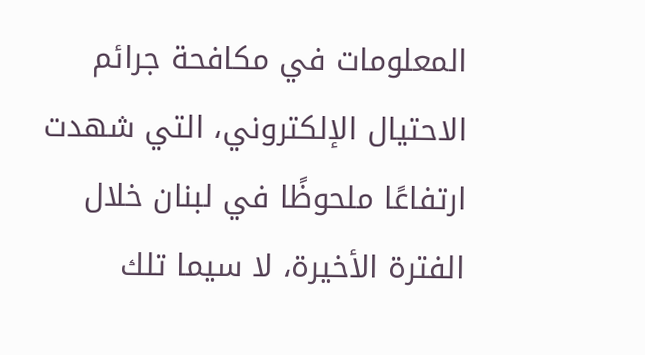المعلومات في مكافحة جرائم الاحتيال الإلكتروني، التي شهدت ارتفاعًا ملحوظًا في لبنان خلال الفترة الأخيرة، لا سيما تلك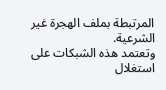المرتبطة بملف الهجرة غير الشرعية.
وتعتمد هذه الشبكات على استغلال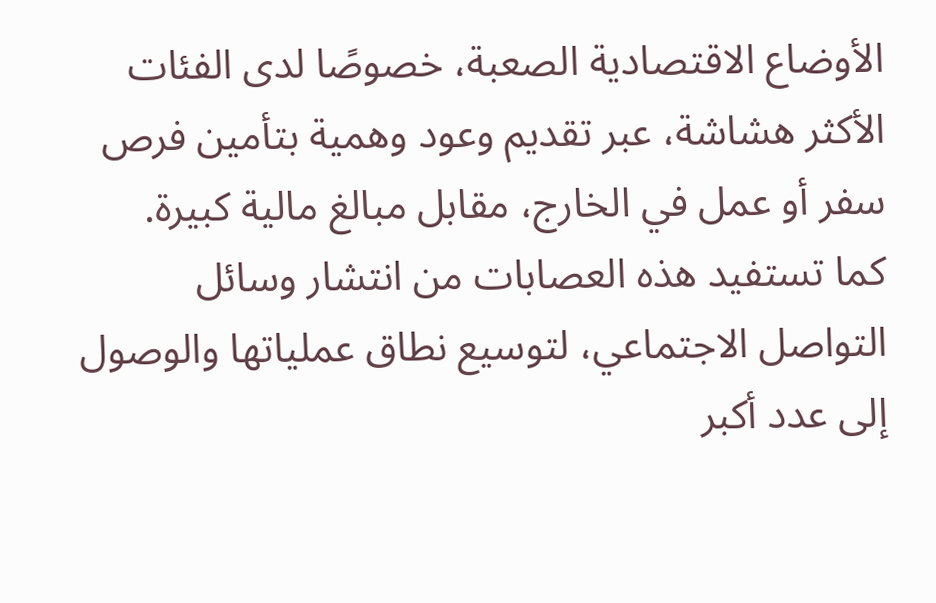الأوضاع الاقتصادية الصعبة، خصوصًا لدى الفئات الأكثر هشاشة، عبر تقديم وعود وهمية بتأمين فرص سفر أو عمل في الخارج، مقابل مبالغ مالية كبيرة.
كما تستفيد هذه العصابات من انتشار وسائل التواصل الاجتماعي، لتوسيع نطاق عملياتها والوصول إلى عدد أكبر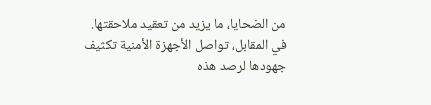من الضحايا، ما يزيد من تعقيد ملاحقتها.
في المقابل، تواصل الأجهزة الأمنية تكثيف جهودها لرصد هذه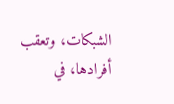الشبكات، وتعقب أفرادها، في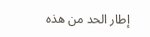إطار الحد من هذه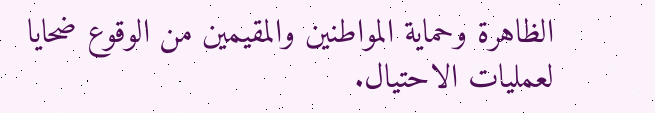الظاهرة وحماية المواطنين والمقيمين من الوقوع ضحايا لعمليات الاحتيال.